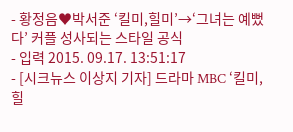- 황정음♥박서준 ‘킬미,힐미’→‘그녀는 예뻤다’ 커플 성사되는 스타일 공식
- 입력 2015. 09.17. 13:51:17
- [시크뉴스 이상지 기자] 드라마 MBC ‘킬미, 힐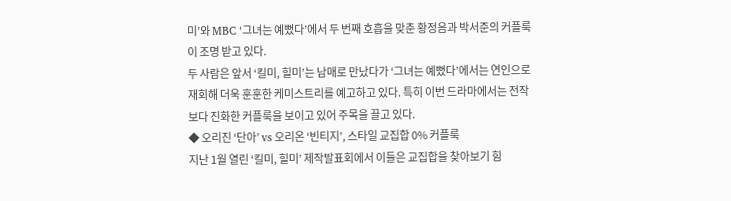미’와 MBC ‘그녀는 예뻤다’에서 두 번째 호흡을 맞춘 황정음과 박서준의 커플룩이 조명 받고 있다.
두 사람은 앞서 ‘킬미, 힐미’는 남매로 만났다가 ‘그녀는 예뻤다’에서는 연인으로 재회해 더욱 훈훈한 케미스트리를 예고하고 있다. 특히 이번 드라마에서는 전작보다 진화한 커플룩을 보이고 있어 주목을 끌고 있다.
◆ 오리진 ‘단아’ vs 오리온 ‘빈티지’, 스타일 교집합 0% 커플룩
지난 1월 열린 ‘킬미, 힐미’ 제작발표회에서 이들은 교집합을 찾아보기 힘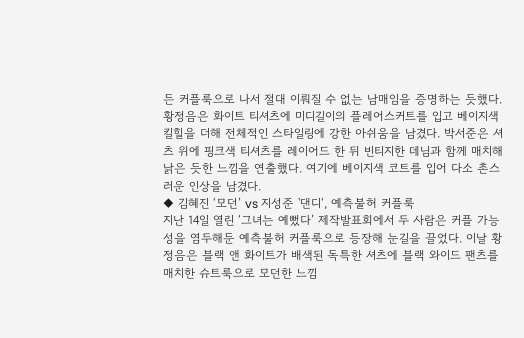든 커플룩으로 나서 절대 이뤄질 수 없는 남매임을 증명하는 듯했다. 황정음은 화이트 티셔츠에 미디길이의 플레어스커트를 입고 베이지색 킬힐을 더해 전체적인 스타일링에 강한 아쉬움을 남겼다. 박서준은 셔츠 위에 핑크색 티셔츠를 레이어드 한 뒤 빈티지한 데님과 함께 매치해 낡은 듯한 느낌을 연출했다. 여기에 베이지색 코트를 입어 다소 촌스러운 인상을 남겼다.
◆ 김혜진 ‘모던’ vs 지성준 '댄디‘, 예측불허 커플룩
지난 14일 열린 ‘그녀는 예뻤다’ 제작발표회에서 두 사람은 커플 가능성을 염두해둔 예측불허 커플룩으로 등장해 눈길을 끌었다. 이날 황정음은 블랙 앤 화이트가 배색된 독특한 셔츠에 블랙 와이드 팬츠를 매치한 슈트룩으로 모던한 느낌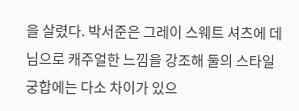을 살렸다. 박서준은 그레이 스웨트 셔츠에 데님으로 캐주얼한 느낌을 강조해 둘의 스타일 궁합에는 다소 차이가 있으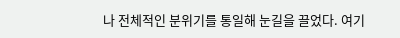나 전체적인 분위기를 통일해 눈길을 끌었다. 여기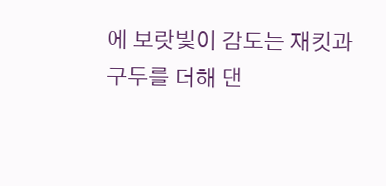에 보랏빛이 감도는 재킷과 구두를 더해 댄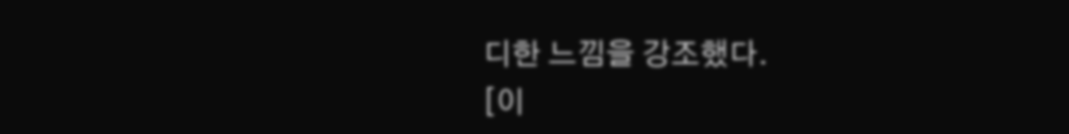디한 느낌을 강조했다.
[이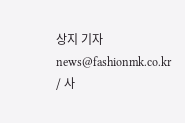상지 기자 news@fashionmk.co.kr / 사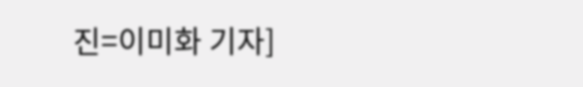진=이미화 기자]